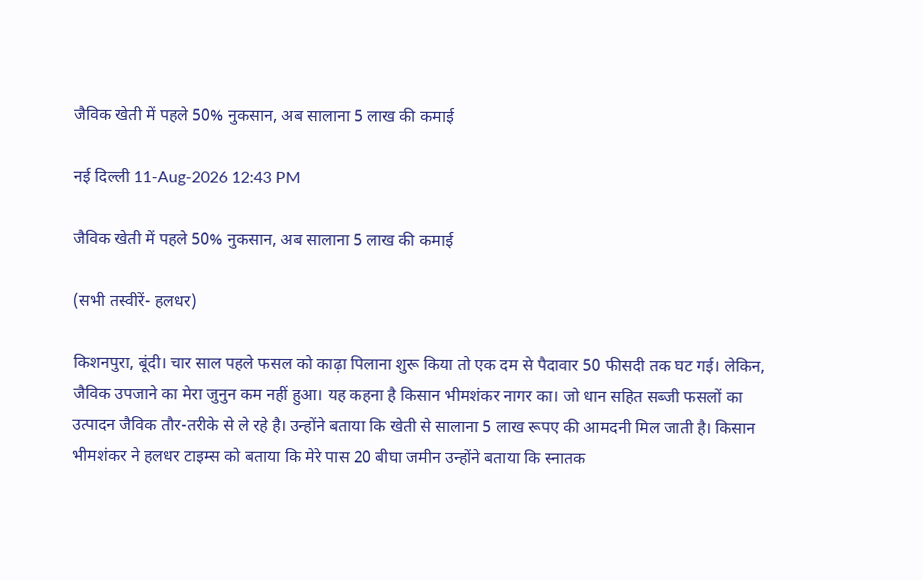जैविक खेती में पहले 50% नुकसान, अब सालाना 5 लाख की कमाई

नई दिल्ली 11-Aug-2026 12:43 PM

जैविक खेती में पहले 50% नुकसान, अब सालाना 5 लाख की कमाई

(सभी तस्वीरें- हलधर)

किशनपुरा, बूंदी। चार साल पहले फसल को काढ़ा पिलाना शुरू किया तो एक दम से पैदावार 50 फीसदी तक घट गई। लेकिन, जैविक उपजाने का मेरा जुनुन कम नहीं हुआ। यह कहना है किसान भीमशंकर नागर का। जो धान सहित सब्जी फसलों का उत्पादन जैविक तौर-तरीके से ले रहे है। उन्होंने बताया कि खेती से सालाना 5 लाख रूपए की आमदनी मिल जाती है। किसान भीमशंकर ने हलधर टाइम्स को बताया कि मेरे पास 20 बीघा जमीन उन्होंने बताया कि स्नातक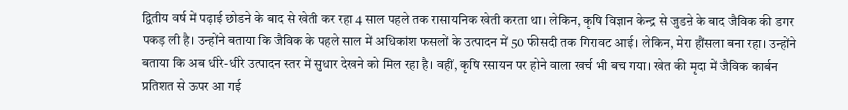द्वितीय वर्ष में पढ़ाई छोडने के बाद से खेती कर रहा 4 साल पहले तक रासायनिक खेती करता था। लेकिन, कृषि विज्ञान केन्द्र से जुडऩे के बाद जैविक की डगर पकड़ ली है। उन्होंने बताया कि जैविक के पहले साल में अधिकांश फसलों के उत्पादन में 50 फीसदी तक गिरावट आई। लेकिन, मेरा हौंसला बना रहा। उन्होंने बताया कि अब धीरे-धीरे उत्पादन स्तर में सुधार देखने को मिल रहा है। वहीं, कृषि रसायन पर होने वाला खर्च भी बच गया। खेत की मृदा में जैविक कार्बन प्रतिशत से ऊपर आ गई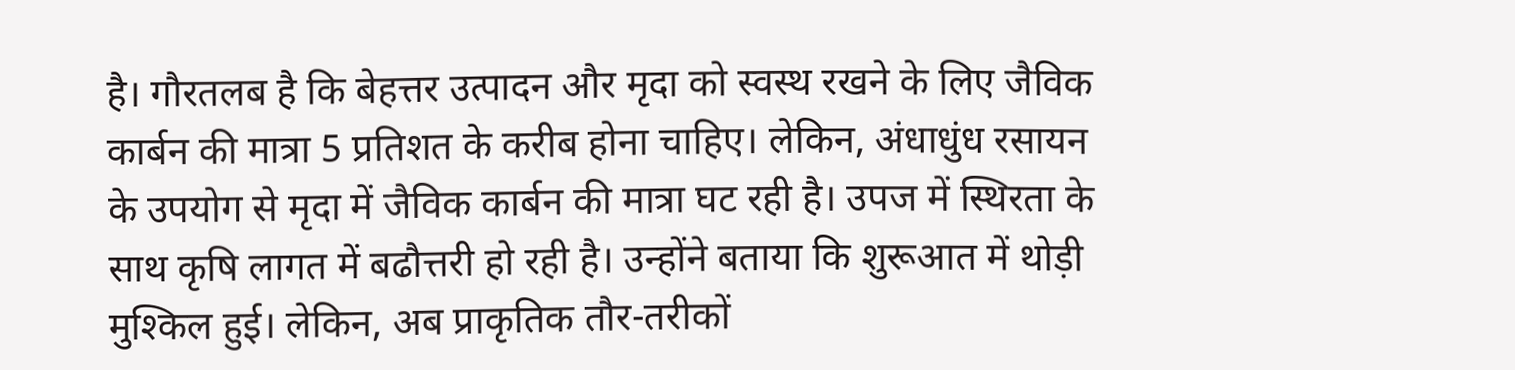है। गौरतलब है कि बेहत्तर उत्पादन और मृदा को स्वस्थ रखने के लिए जैविक कार्बन की मात्रा 5 प्रतिशत के करीब होना चाहिए। लेकिन, अंधाधुंध रसायन के उपयोग से मृदा में जैविक कार्बन की मात्रा घट रही है। उपज में स्थिरता के साथ कृषि लागत में बढौत्तरी हो रही है। उन्होंने बताया कि शुरूआत में थोड़ी मुश्किल हुई। लेकिन, अब प्राकृतिक तौर-तरीकों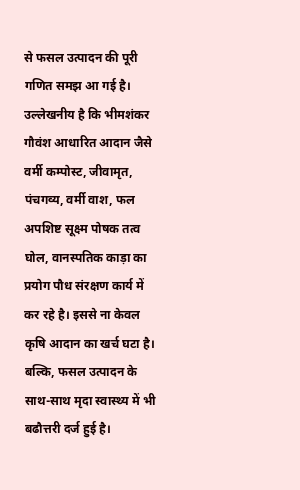से फसल उत्पादन की पूरी गणित समझ आ गई है। उल्लेखनीय है कि भीमशंकर गौवंश आधारित आदान जैसे वर्मी कम्पोस्ट, जीवामृत, पंचगव्य, वर्मी वाश, फल अपशिष्ट सूक्ष्म पोषक तत्व घोल, वानस्पतिक काड़ा का प्रयोग पौध संरक्षण कार्य में कर रहे है। इससे ना केवल कृषि आदान का खर्च घटा है। बल्कि, फसल उत्पादन के साथ-साथ मृदा स्वास्थ्य में भी बढौत्तरी दर्ज हुई है।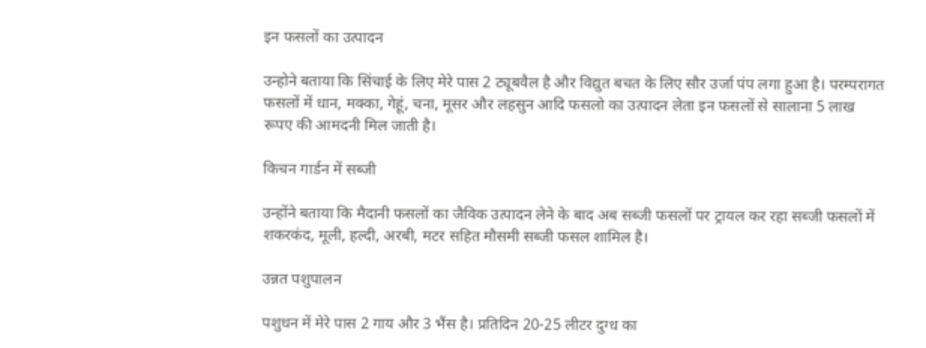इन फसलों का उत्पादन

उन्होने बताया कि सिंचाई के लिए मेरे पास 2 ट्यूबवैल है और विद्युत बचत के लिए सौर उर्जा पंप लगा हुआ है। परम्परागत फसलों में धान, मक्का, गेहूं, चना, मूसर और लहसुन आदि फसलो का उत्पादन लेता इन फसलों से सालाना 5 लाख रूपए की आमदनी मिल जाती है।

किचन गार्डन में सब्जी

उन्होंने बताया कि मैदानी फसलों का जैविक उत्पादन लेने के बाद अब सब्जी फसलों पर ट्रायल कर रहा सब्जी फसलों में शकरकंद, मूली, हल्दी, अरबी, मटर सहित मौसमी सब्जी फसल शामिल है।

उन्नत पशुपालन

पशुधन में मेरे पास 2 गाय और 3 भैंस है। प्रतिदिन 20-25 लीटर दुग्ध का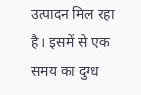उत्पादन मिल रहा है। इसमें से एक समय का दुग्ध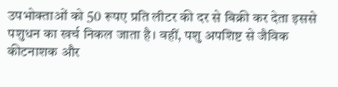उपभोक्ताओं को 50 रूपए प्रति लीटर की दर से बिक्री कर देता इससे पशुधन का खर्च निकल जाता है। वहीं, पशु अपशिष्ट से जैविक कीटनाशक और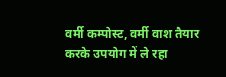वर्मी कम्पोस्ट, वर्मी वाश तैयार करके उपयोग में ले रहा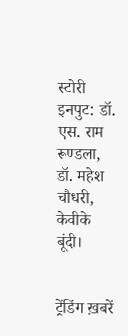स्टोरी इनपुट: डॉ. एस. राम रूण्डला, डॉ. महेश चौधरी, केवीके बूंदी।


ट्रेंडिंग ख़बरें